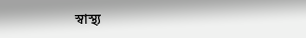স্বাস্থ্য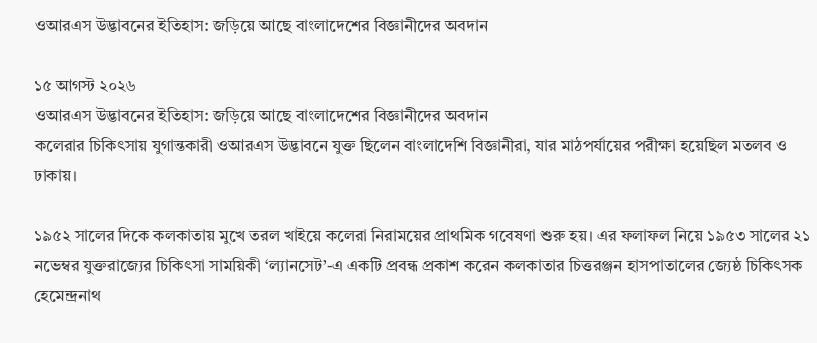ওআরএস উদ্ভাবনের ইতিহাস: জড়িয়ে আছে বাংলাদেশের বিজ্ঞানীদের অবদান

১৫ আগস্ট ২০২৬
ওআরএস উদ্ভাবনের ইতিহাস: জড়িয়ে আছে বাংলাদেশের বিজ্ঞানীদের অবদান
কলেরার চিকিৎসায় যুগান্তকারী ওআরএস উদ্ভাবনে যুক্ত ছিলেন বাংলাদেশি বিজ্ঞানীরা, যার মাঠপর্যায়ের পরীক্ষা হয়েছিল মতলব ও ঢাকায়।

১৯৫২ সালের দিকে কলকাতায় মুখে তরল খাইয়ে কলেরা নিরাময়ের প্রাথমিক গবেষণা শুরু হয়। এর ফলাফল নিয়ে ১৯৫৩ সালের ২১ নভেম্বর যুক্তরাজ্যের চিকিৎসা সাময়িকী ‘ল্যানসেট’-এ একটি প্রবন্ধ প্রকাশ করেন কলকাতার চিত্তরঞ্জন হাসপাতালের জ্যেষ্ঠ চিকিৎসক হেমেন্দ্রনাথ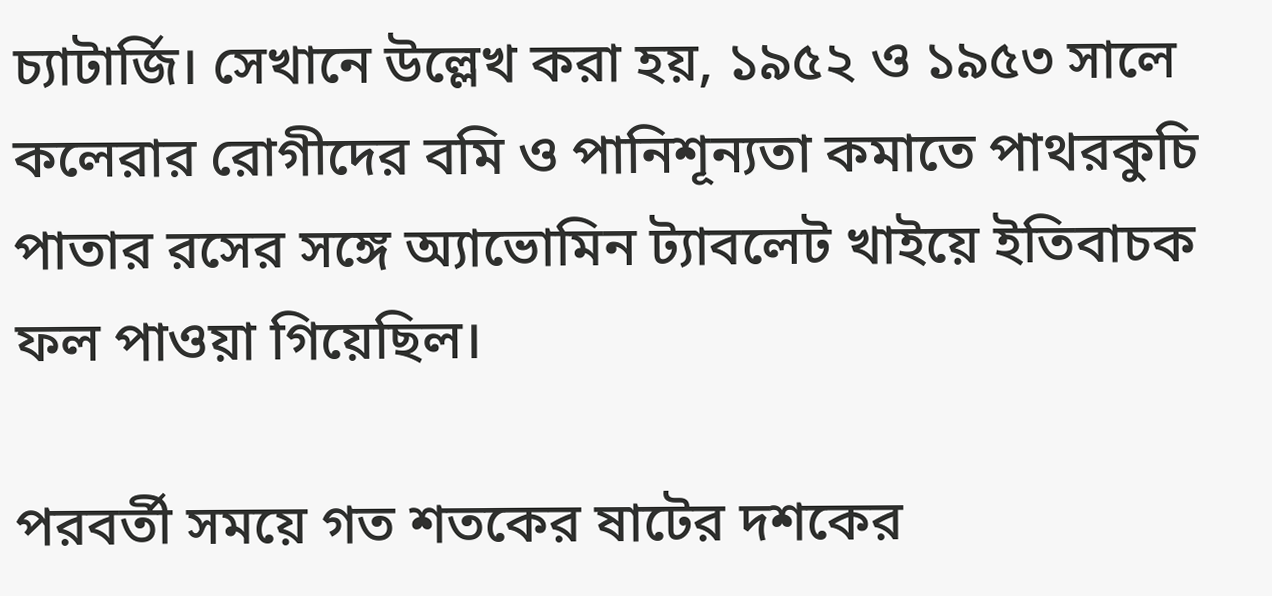চ্যাটার্জি। সেখানে উল্লেখ করা হয়, ১৯৫২ ও ১৯৫৩ সালে কলেরার রোগীদের বমি ও পানিশূন্যতা কমাতে পাথরকুচি পাতার রসের সঙ্গে অ্যাভোমিন ট্যাবলেট খাইয়ে ইতিবাচক ফল পাওয়া গিয়েছিল।

পরবর্তী সময়ে গত শতকের ষাটের দশকের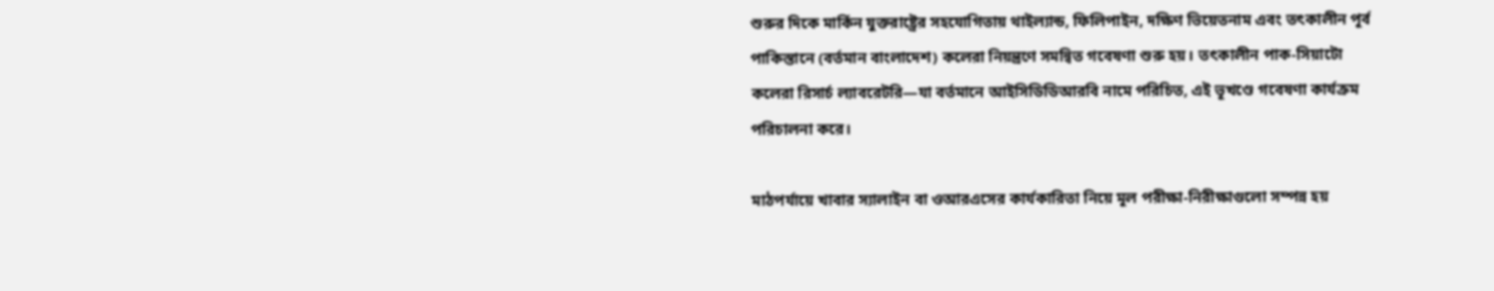শুরুর দিকে মার্কিন যুক্তরাষ্ট্রের সহযোগিতায় থাইল্যান্ড, ফিলিপাইন, দক্ষিণ ভিয়েতনাম এবং তৎকালীন পূর্ব পাকিস্তানে (বর্তমান বাংলাদেশ) কলেরা নিয়ন্ত্রণে সমন্বিত গবেষণা শুরু হয়। তৎকালীন পাক-সিয়াটো কলেরা রিসার্চ ল্যাবরেটরি—যা বর্তমানে আইসিডিডিআরবি নামে পরিচিত, এই ভূখণ্ডে গবেষণা কার্যক্রম পরিচালনা করে।

মাঠপর্যায়ে খাবার স্যালাইন বা ওআরএসের কার্যকারিতা নিয়ে মূল পরীক্ষা-নিরীক্ষাগুলো সম্পন্ন হয়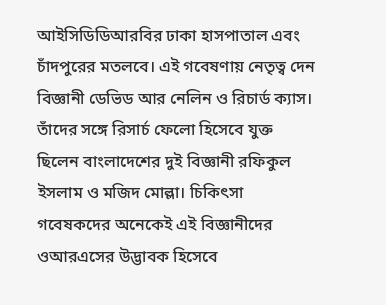আইসিডিডিআরবির ঢাকা হাসপাতাল এবং চাঁদপুরের মতলবে। এই গবেষণায় নেতৃত্ব দেন বিজ্ঞানী ডেভিড আর নেলিন ও রিচার্ড ক্যাস। তাঁদের সঙ্গে রিসার্চ ফেলো হিসেবে যুক্ত ছিলেন বাংলাদেশের দুই বিজ্ঞানী রফিকুল ইসলাম ও মজিদ মোল্লা। চিকিৎসা গবেষকদের অনেকেই এই বিজ্ঞানীদের ওআরএসের উদ্ভাবক হিসেবে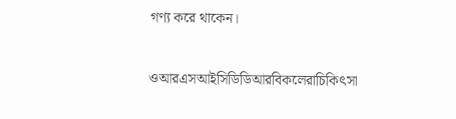গণ্য করে থাকেন।

ওআরএসআইসিডিডিআরবিকলেরাচিকিৎসা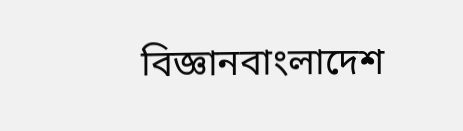বিজ্ঞানবাংলাদেশ